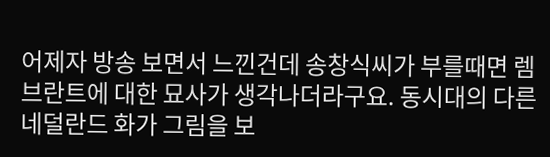어제자 방송 보면서 느낀건데 송창식씨가 부를때면 렘브란트에 대한 묘사가 생각나더라구요. 동시대의 다른 네덜란드 화가 그림을 보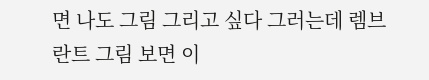면 나도 그림 그리고 싶다 그러는데 렘브란트 그림 보면 이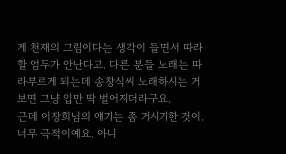게 천재의 그림이다는 생각이 들면서 따라할 엄두가 안난다고. 다른 분들 노래는 따라부르게 되는데 송창식씨 노래하시는 거 보면 그냥 입만 딱 벌어지더라구요.
근데 이장희님의 얘기는 좀 거시기한 것이. 너무 극적이예요. 아니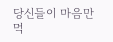당신들이 마음만 먹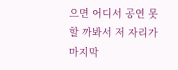으면 어디서 공연 못할 까봐서 저 자리가 마지막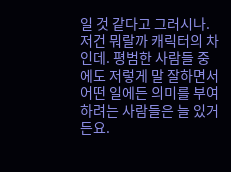일 것 같다고 그러시나. 저건 뭐랄까 캐릭터의 차인데. 평범한 사람들 중에도 저렇게 말 잘하면서 어떤 일에든 의미를 부여하려는 사람들은 늘 있거든요.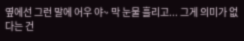옆에선 그런 말에 어우 야~ 막 눈물 흘리고... 그게 의미가 없다는 건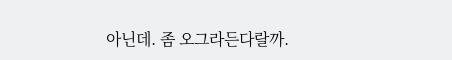아닌데. 좀 오그라든다랄까.